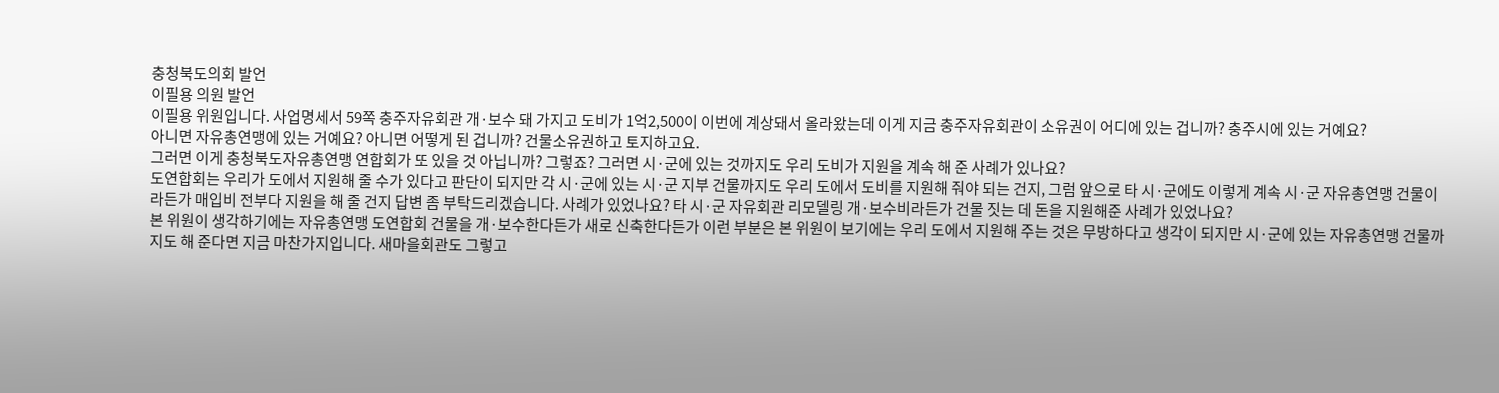충청북도의회 발언
이필용 의원 발언
이필용 위원입니다. 사업명세서 59쪽 충주자유회관 개·보수 돼 가지고 도비가 1억2,500이 이번에 계상돼서 올라왔는데 이게 지금 충주자유회관이 소유권이 어디에 있는 겁니까? 충주시에 있는 거예요?
아니면 자유총연맹에 있는 거예요? 아니면 어떻게 된 겁니까? 건물소유권하고 토지하고요.
그러면 이게 충청북도자유총연맹 연합회가 또 있을 것 아닙니까? 그렇죠? 그러면 시·군에 있는 것까지도 우리 도비가 지원을 계속 해 준 사례가 있나요?
도연합회는 우리가 도에서 지원해 줄 수가 있다고 판단이 되지만 각 시·군에 있는 시·군 지부 건물까지도 우리 도에서 도비를 지원해 줘야 되는 건지, 그럼 앞으로 타 시·군에도 이렇게 계속 시·군 자유총연맹 건물이라든가 매입비 전부다 지원을 해 줄 건지 답변 좀 부탁드리겠습니다. 사례가 있었나요? 타 시·군 자유회관 리모델링 개·보수비라든가 건물 짓는 데 돈을 지원해준 사례가 있었나요?
본 위원이 생각하기에는 자유총연맹 도연합회 건물을 개·보수한다든가 새로 신축한다든가 이런 부분은 본 위원이 보기에는 우리 도에서 지원해 주는 것은 무방하다고 생각이 되지만 시·군에 있는 자유총연맹 건물까지도 해 준다면 지금 마찬가지입니다. 새마을회관도 그렇고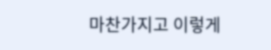마찬가지고 이렇게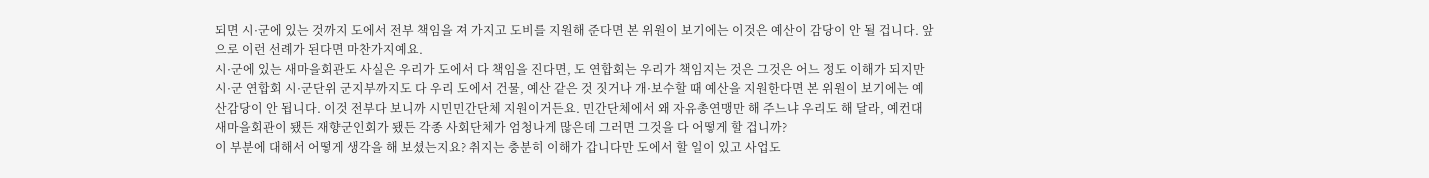되면 시·군에 있는 것까지 도에서 전부 책임을 져 가지고 도비를 지원해 준다면 본 위원이 보기에는 이것은 예산이 감당이 안 될 겁니다. 앞으로 이런 선례가 된다면 마찬가지예요.
시·군에 있는 새마을회관도 사실은 우리가 도에서 다 책임을 진다면, 도 연합회는 우리가 책임지는 것은 그것은 어느 정도 이해가 되지만 시·군 연합회 시·군단위 군지부까지도 다 우리 도에서 건물, 예산 같은 것 짓거나 개·보수할 때 예산을 지원한다면 본 위원이 보기에는 예산감당이 안 됩니다. 이것 전부다 보니까 시민민간단체 지원이거든요. 민간단체에서 왜 자유총연맹만 해 주느냐 우리도 해 달라, 예컨대 새마을회관이 됐든 재향군인회가 됐든 각종 사회단체가 엄청나게 많은데 그러면 그것을 다 어떻게 할 겁니까?
이 부분에 대해서 어떻게 생각을 해 보셨는지요? 취지는 충분히 이해가 갑니다만 도에서 할 일이 있고 사업도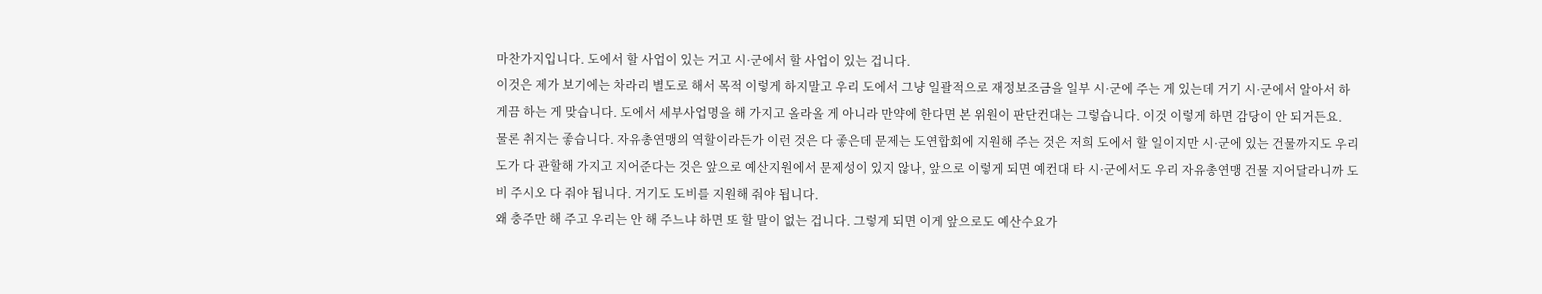마찬가지입니다. 도에서 할 사업이 있는 거고 시·군에서 할 사업이 있는 겁니다.
이것은 제가 보기에는 차라리 별도로 해서 목적 이렇게 하지말고 우리 도에서 그냥 일괄적으로 재정보조금을 일부 시·군에 주는 게 있는데 거기 시·군에서 알아서 하게끔 하는 게 맞습니다. 도에서 세부사업명을 해 가지고 올라올 게 아니라 만약에 한다면 본 위원이 판단컨대는 그렇습니다. 이것 이렇게 하면 감당이 안 되거든요.
물론 취지는 좋습니다. 자유총연맹의 역할이라든가 이런 것은 다 좋은데 문제는 도연합회에 지원해 주는 것은 저희 도에서 할 일이지만 시·군에 있는 건물까지도 우리 도가 다 관할해 가지고 지어준다는 것은 앞으로 예산지원에서 문제성이 있지 않나, 앞으로 이렇게 되면 예컨대 타 시·군에서도 우리 자유총연맹 건물 지어달라니까 도비 주시오 다 줘야 됩니다. 거기도 도비를 지원해 줘야 됩니다.
왜 충주만 해 주고 우리는 안 해 주느냐 하면 또 할 말이 없는 겁니다. 그렇게 되면 이게 앞으로도 예산수요가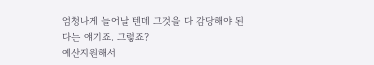엄청나게 늘어날 텐데 그것을 다 감당해야 된다는 얘기죠. 그렇죠?
예산지원해서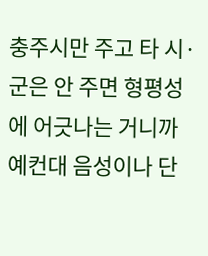충주시만 주고 타 시·군은 안 주면 형평성에 어긋나는 거니까 예컨대 음성이나 단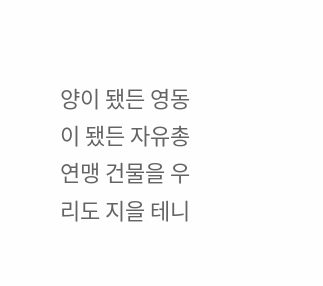양이 됐든 영동이 됐든 자유총연맹 건물을 우리도 지을 테니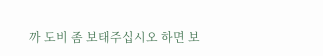까 도비 좀 보태주십시오 하면 보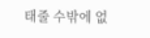태줄 수밖에 없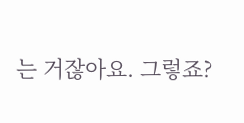는 거잖아요. 그렇죠?